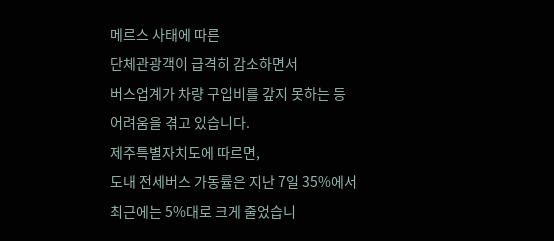메르스 사태에 따른
단체관광객이 급격히 감소하면서
버스업계가 차량 구입비를 갚지 못하는 등
어려움을 겪고 있습니다.
제주특별자치도에 따르면,
도내 전세버스 가동률은 지난 7일 35%에서
최근에는 5%대로 크게 줄었습니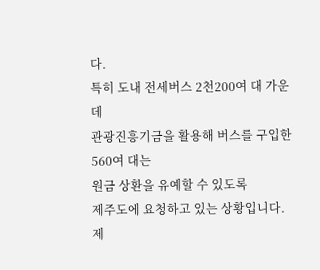다.
특히 도내 전세버스 2천200여 대 가운데
관광진흥기금을 활용해 버스를 구입한 560여 대는
원금 상환을 유예할 수 있도록
제주도에 요청하고 있는 상황입니다.
제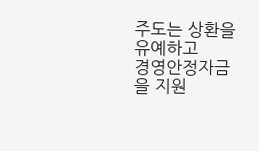주도는 상환을 유예하고
경영안정자금을 지원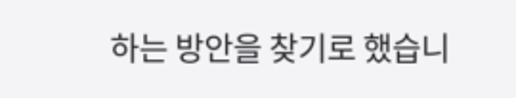하는 방안을 찾기로 했습니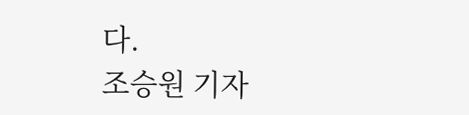다.
조승원 기자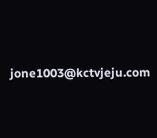jone1003@kctvjeju.com